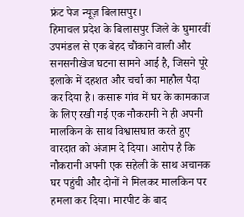फ्रंट पेज न्यूज़ बिलासपुर।
हिमाचल प्रदेश के बिलासपुर जिले के घुमारवीं उपमंडल से एक बेहद चौंकाने वाली और सनसनीखेज घटना सामने आई है, जिसने पूरे इलाके में दहशत और चर्चा का माहौल पैदा कर दिया है। कसारू गांव में घर के कामकाज के लिए रखी गई एक नौकरानी ने ही अपनी मालकिन के साथ विश्वासघात करते हुए वारदात को अंजाम दे दिया। आरोप है कि नौकरानी अपनी एक सहेली के साथ अचानक घर पहुंची और दोनों ने मिलकर मालकिन पर हमला कर दिया। मारपीट के बाद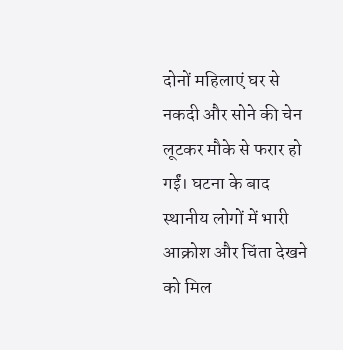दोनों महिलाएं घर से नकदी और सोने की चेन लूटकर मौके से फरार हो गईं। घटना के बाद स्थानीय लोगों में भारी आक्रोश और चिंता देखने को मिल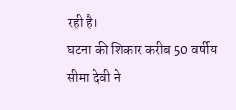रही है।
घटना की शिकार करीब 50 वर्षीय सीमा देवी ने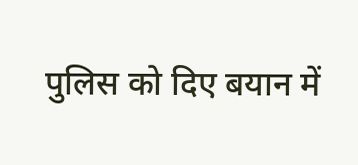पुलिस को दिए बयान में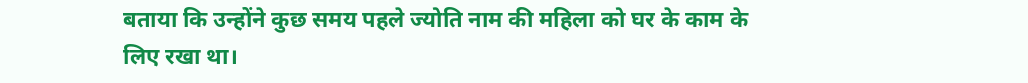बताया कि उन्होंने कुछ समय पहले ज्योति नाम की महिला को घर के काम के लिए रखा था।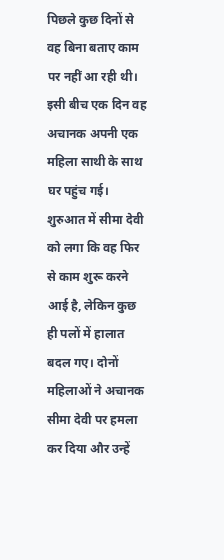पिछले कुछ दिनों से वह बिना बताए काम पर नहीं आ रही थी। इसी बीच एक दिन वह अचानक अपनी एक महिला साथी के साथ घर पहुंच गई।
शुरुआत में सीमा देवी को लगा कि वह फिर से काम शुरू करने आई है, लेकिन कुछ ही पलों में हालात बदल गए। दोनों महिलाओं ने अचानक सीमा देवी पर हमला कर दिया और उन्हें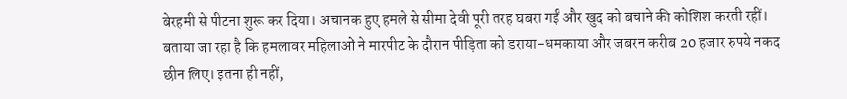बेरहमी से पीटना शुरू कर दिया। अचानक हुए हमले से सीमा देवी पूरी तरह घबरा गईं और खुद को बचाने की कोशिश करती रहीं।
बताया जा रहा है कि हमलावर महिलाओं ने मारपीट के दौरान पीड़िता को डराया-धमकाया और जबरन करीब 20 हजार रुपये नकद छीन लिए। इतना ही नहीं,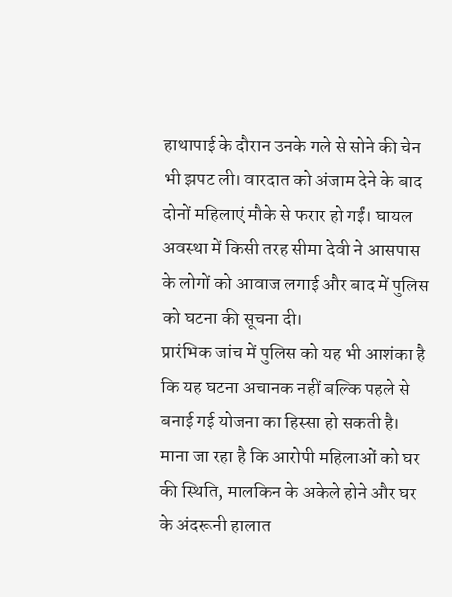हाथापाई के दौरान उनके गले से सोने की चेन भी झपट ली। वारदात को अंजाम देने के बाद दोनों महिलाएं मौके से फरार हो गईं। घायल अवस्था में किसी तरह सीमा देवी ने आसपास के लोगों को आवाज लगाई और बाद में पुलिस को घटना की सूचना दी।
प्रारंभिक जांच में पुलिस को यह भी आशंका है कि यह घटना अचानक नहीं बल्कि पहले से बनाई गई योजना का हिस्सा हो सकती है। माना जा रहा है कि आरोपी महिलाओं को घर की स्थिति, मालकिन के अकेले होने और घर के अंदरूनी हालात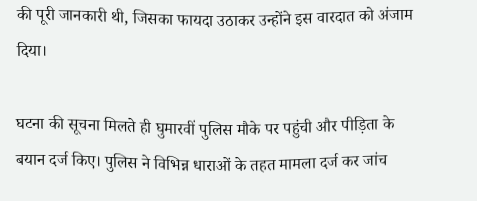की पूरी जानकारी थी, जिसका फायदा उठाकर उन्होंने इस वारदात को अंजाम दिया।

घटना की सूचना मिलते ही घुमारवीं पुलिस मौके पर पहुंची और पीड़िता के बयान दर्ज किए। पुलिस ने विभिन्न धाराओं के तहत मामला दर्ज कर जांच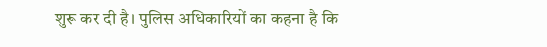शुरू कर दी है। पुलिस अधिकारियों का कहना है कि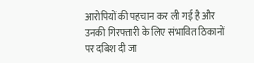आरोपियों की पहचान कर ली गई है और उनकी गिरफ्तारी के लिए संभावित ठिकानों पर दबिश दी जा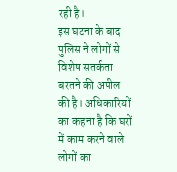रही है।
इस घटना के बाद पुलिस ने लोगों से विशेष सतर्कता बरतने की अपील की है। अधिकारियों का कहना है कि घरों में काम करने वाले लोगों का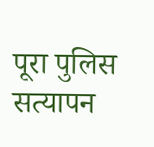पूरा पुलिस सत्यापन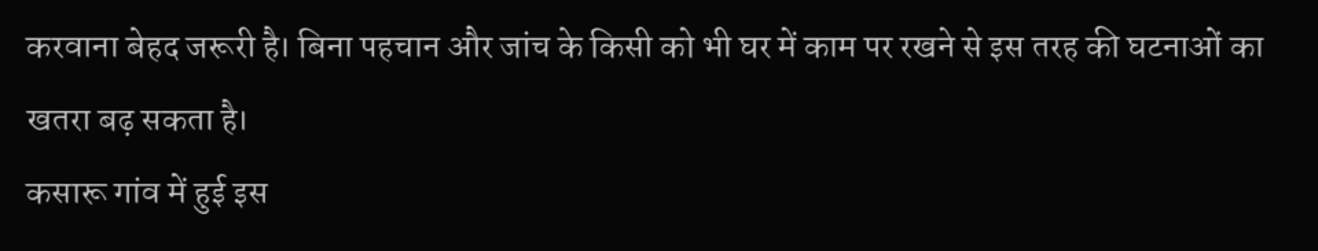करवाना बेहद जरूरी है। बिना पहचान और जांच के किसी को भी घर में काम पर रखने से इस तरह की घटनाओं का खतरा बढ़ सकता है।
कसारू गांव में हुई इस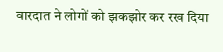वारदात ने लोगों को झकझोर कर रख दिया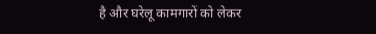है और घरेलू कामगारों को लेकर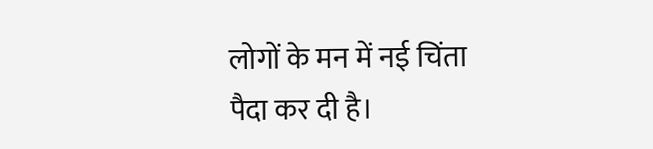लोगों के मन में नई चिंता पैदा कर दी है।